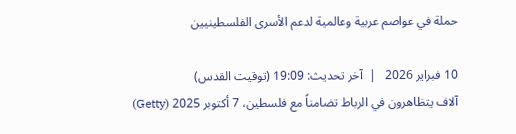حملة في عواصم عربية وعالمية لدعم الأسرى الفلسطينيين

10 فبراير 2026   |  آخر تحديث: 19:09 (توقيت القدس)
آلاف يتظاهرون في الرباط تضامناً مع فلسطين، 7 أكتوبر 2025 (Getty)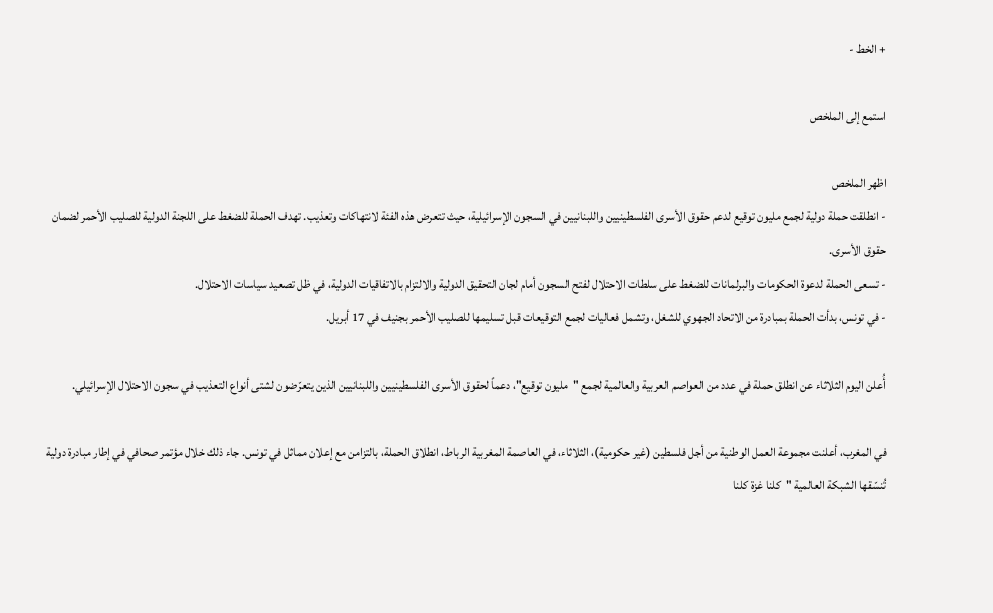+ الخط -

استمع إلى الملخص

اظهر الملخص
- انطلقت حملة دولية لجمع مليون توقيع لدعم حقوق الأسرى الفلسطينيين واللبنانيين في السجون الإسرائيلية، حيث تتعرض هذه الفئة لانتهاكات وتعذيب. تهدف الحملة للضغط على اللجنة الدولية للصليب الأحمر لضمان حقوق الأسرى.
- تسعى الحملة لدعوة الحكومات والبرلمانات للضغط على سلطات الاحتلال لفتح السجون أمام لجان التحقيق الدولية والالتزام بالاتفاقيات الدولية، في ظل تصعيد سياسات الاحتلال.
- في تونس، بدأت الحملة بمبادرة من الاتحاد الجهوي للشغل، وتشمل فعاليات لجمع التوقيعات قبل تسليمها للصليب الأحمر بجنيف في 17 أبريل.

أُعلن اليوم الثلاثاء عن انطلق حملة في عدد من العواصم العربية والعالمية لجمع "مليون توقيع"، دعماً لحقوق الأسرى الفلسطينيين واللبنانيين الذين يتعرّضون لشتى أنواع التعذيب في سجون الاحتلال الإسرائيلي.

في المغرب، أعلنت مجموعة العمل الوطنية من أجل فلسطين (غير حكومية)، الثلاثاء، في العاصمة المغربية الرباط، انطلاق الحملة، بالتزامن مع إعلان مماثل في تونس. جاء ذلك خلال مؤتمر صحافي في إطار مبادرة دولية تُنسّقها الشبكة العالمية "كلنا غزة كلنا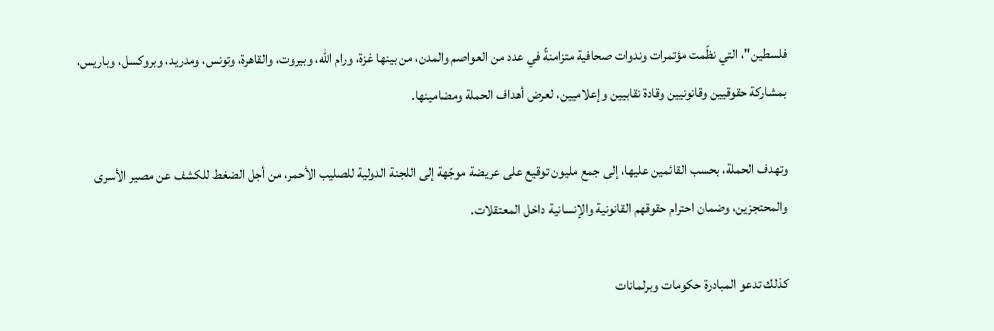فلسطين"، التي نظّمت مؤتمرات وندوات صحافية متزامنةً في عدد من العواصم والمدن، من بينها غزة، ورام الله، وبيروت، والقاهرة، وتونس، ومدريد، وبروكسل، وباريس، بمشاركة حقوقيين وقانونيين وقادة نقابيين وإعلاميين، لعرض أهداف الحملة ومضامينها.

وتهدف الحملة، بحسب القائمين عليها، إلى جمع مليون توقيع على عريضة موجّهة إلى اللجنة الدولية للصليب الأحمر، من أجل الضغط للكشف عن مصير الأسرى والمحتجزين، وضمان احترام حقوقهم القانونية والإنسانية داخل المعتقلات.

كذلك تدعو المبادرة حكومات وبرلمانات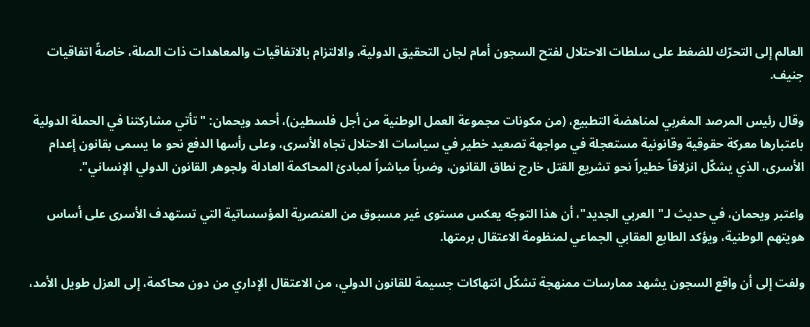العالم إلى التحرّك للضغط على سلطات الاحتلال لفتح السجون أمام لجان التحقيق الدولية، والالتزام بالاتفاقيات والمعاهدات ذات الصلة، خاصةً اتفاقيات جنيف.

وقال رئيس المرصد المغربي لمناهضة التطبيع، (من مكونات مجموعة العمل الوطنية من أجل فلسطين)، أحمد ويحمان: "تأتي مشاركتنا في الحملة الدولية باعتبارها معركة حقوقية وقانونية مستعجلة في مواجهة تصعيد خطير في سياسات الاحتلال تجاه الأسرى، وعلى رأسها الدفع نحو ما يسمى بقانون إعدام الأسرى، الذي يشكّل انزلاقاً خطيراً نحو تشريع القتل خارج نطاق القانون، وضرباً مباشراً لمبادئ المحاكمة العادلة ولجوهر القانون الدولي الإنساني".

واعتبر ويحمان، في حديث لـ"العربي الجديد"، أن هذا التوجّه يعكس مستوى غير مسبوق من العنصرية المؤسساتية التي تستهدف الأسرى على أساس هويتهم الوطنية، ويؤكد الطابع العقابي الجماعي لمنظومة الاعتقال برمتها.

ولفت إلى أن واقع السجون يشهد ممارسات ممنهجة تشكّل انتهاكات جسيمة للقانون الدولي، من الاعتقال الإداري من دون محاكمة، إلى العزل طويل الأمد،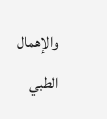والإهمال الطبي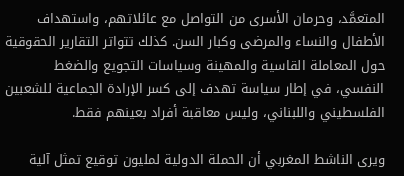المتعمَّد، وحرمان الأسرى من التواصل مع عائلاتهم، واستهداف الأطفال والنساء والمرضى وكبار السن. كذلك تتواتر التقارير الحقوقية حول المعاملة القاسية والمهينة وسياسات التجويع والضغط النفسي، في إطار سياسة تهدف إلى كسر الإرادة الجماعية للشعبين الفلسطيني واللبناني، وليس معاقبة أفراد بعينهم فقط.

ويرى الناشط المغربي أن الحملة الدولية لمليون توقيع تمثل آلية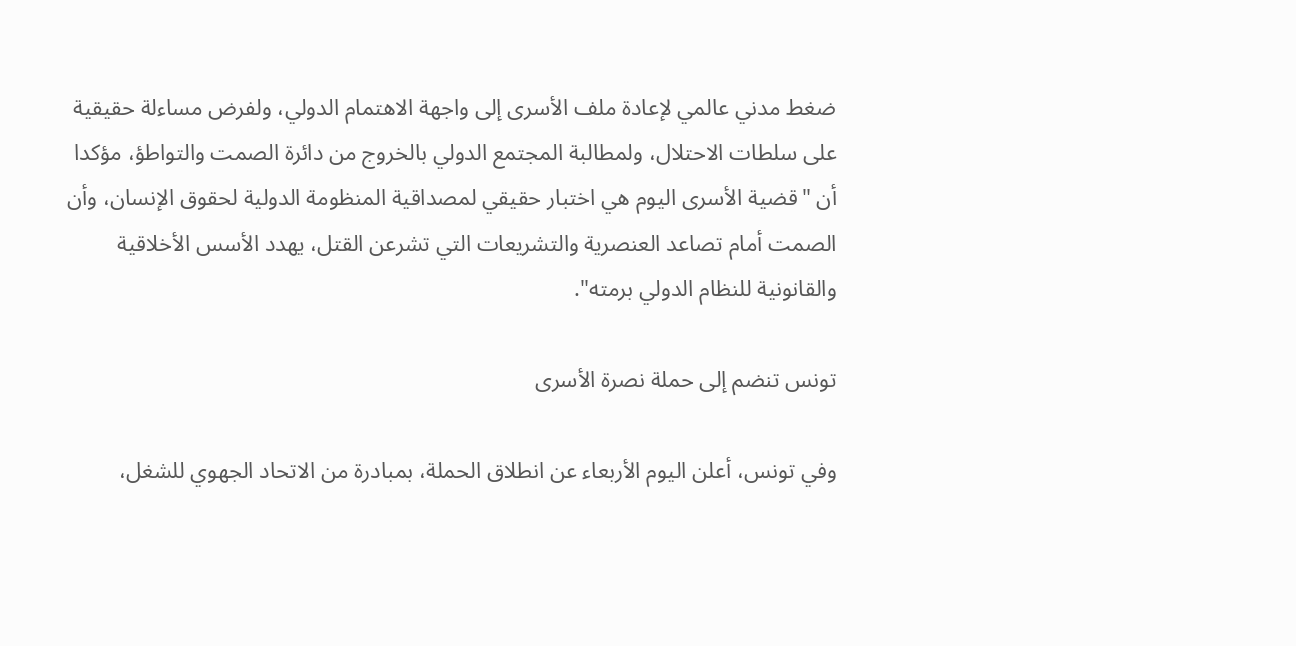ضغط مدني عالمي لإعادة ملف الأسرى إلى واجهة الاهتمام الدولي، ولفرض مساءلة حقيقية على سلطات الاحتلال، ولمطالبة المجتمع الدولي بالخروج من دائرة الصمت والتواطؤ، مؤكدا أن "قضية الأسرى اليوم هي اختبار حقيقي لمصداقية المنظومة الدولية لحقوق الإنسان، وأن الصمت أمام تصاعد العنصرية والتشريعات التي تشرعن القتل، يهدد الأسس الأخلاقية والقانونية للنظام الدولي برمته".

تونس تنضم إلى حملة نصرة الأسرى

وفي تونس، أعلن اليوم الأربعاء عن انطلاق الحملة، بمبادرة من الاتحاد الجهوي للشغل،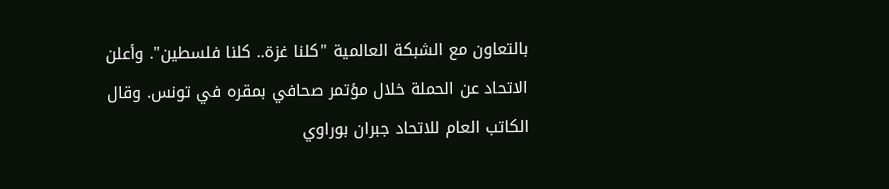بالتعاون مع الشبكة العالمية "كلنا غزة.. كلنا فلسطين". وأعلن الاتحاد عن الحملة خلال مؤتمر صحافي بمقره في تونس. وقال الكاتب العام للاتحاد جبران بوراوي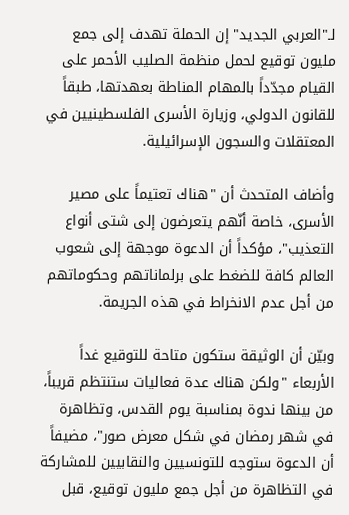لـ"العربي الجديد" إن الحملة تهدف إلى جمع مليون توقيع لحمل منظمة الصليب الأحمر على القيام مجدّداً بالمهام المناطة بعهدتها، طبقاً للقانون الدولي، وزيارة الأسرى الفلسطينيين في المعتقلات والسجون الإسرائيلية.

وأضاف المتحدث أن "هناك تعتيماً على مصير الأسرى، خاصة أنّهم يتعرضون إلى شتى أنواع التعذيب"، مؤكداً أن الدعوة موجهة إلى شعوب العالم كافة للضغط على برلماناتهم وحكوماتهم من أجل عدم الانخراط في هذه الجريمة.

وبيّن أن الوثيقة ستكون متاحة للتوقيع غداً الأربعاء "ولكن هناك عدة فعاليات ستنتظم قريباً، من بينها ندوة بمناسبة يوم القدس، وتظاهرة في شهر رمضان في شكل معرض صور"، مضيفاً أن الدعوة ستوجه للتونسيين والنقابيين للمشاركة في التظاهرة من أجل جمع مليون توقيع، قبل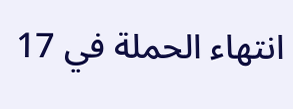انتهاء الحملة في 17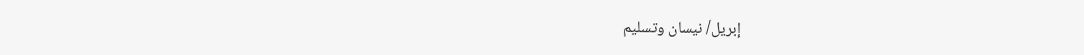إبريل/ نيسان وتسليم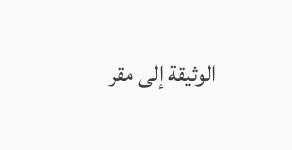الوثيقة إلى مقر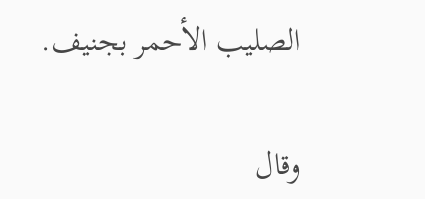الصليب الأحمر بجنيف.

وقال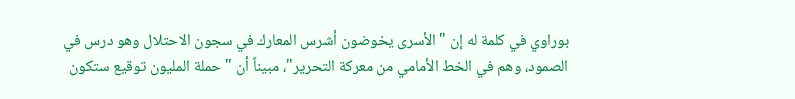بوراوي في كلمة له إن "الأسرى يخوضون أشرس المعارك في سجون الاحتلال وهو درس في الصمود، وهم في الخط الأمامي من معركة التحرير"، مبيناً أن "حملة المليون توقيع ستكون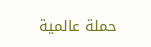حملة عالمية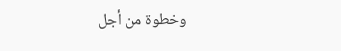وخطوة من أجل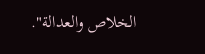الخلاص والعدالة".